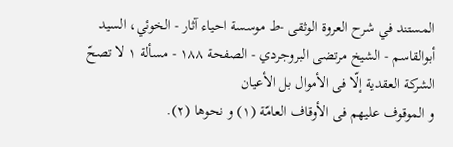المستند في شرح العروة الوثقى -ط موسسة احياء آثار - الخوئي، السيد أبوالقاسم - الشيخ مرتضى البروجردي - الصفحة ١٨٨ - مسألة ١ لا تصحّ الشرکة العقدیة إلّا فی الأموال بل الأعیان
و الموقوف علیهم فی الأوقاف العامّة (١) و نحوها (٢).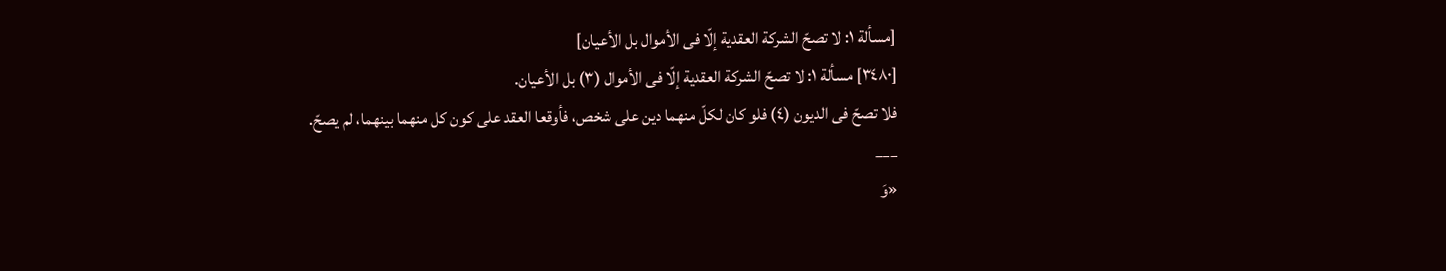[مسألة ١: لا تصحّ الشرکة العقدیة إلّا فی الأموال بل الأعیان]
[٣٤٨٠] مسألة ١: لا تصحّ الشرکة العقدیة إلّا فی الأموال (٣) بل الأعیان.
فلا تصحّ فی الدیون (٤) فلو کان لکلّ منهما دین علی شخص، فأوقعا العقد علی کون کل منهما بینهما، لم یصحّ.
___
«وَ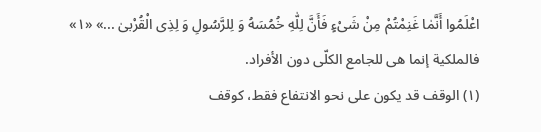اعْلَمُوا أَنَّمٰا غَنِمْتُمْ مِنْ شَیْءٍ فَأَنَّ لِلّٰهِ خُمُسَهُ وَ لِلرَّسُولِ وَ لِذِی الْقُرْبیٰ ...» «١» فالملکیة إنما هی للجامع الکلّی دون الأفراد.
(١) الوقف قد یکون علی نحو الانتفاع فقط، کوقف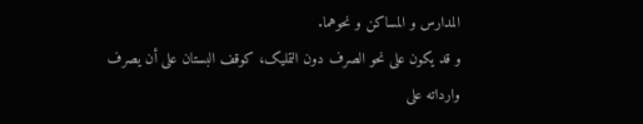المدارس و المساکن و نحوهما.
و قد یکون علی نحو الصرف دون التملیک، کوقف البستان علی أن یصرف وارداته علی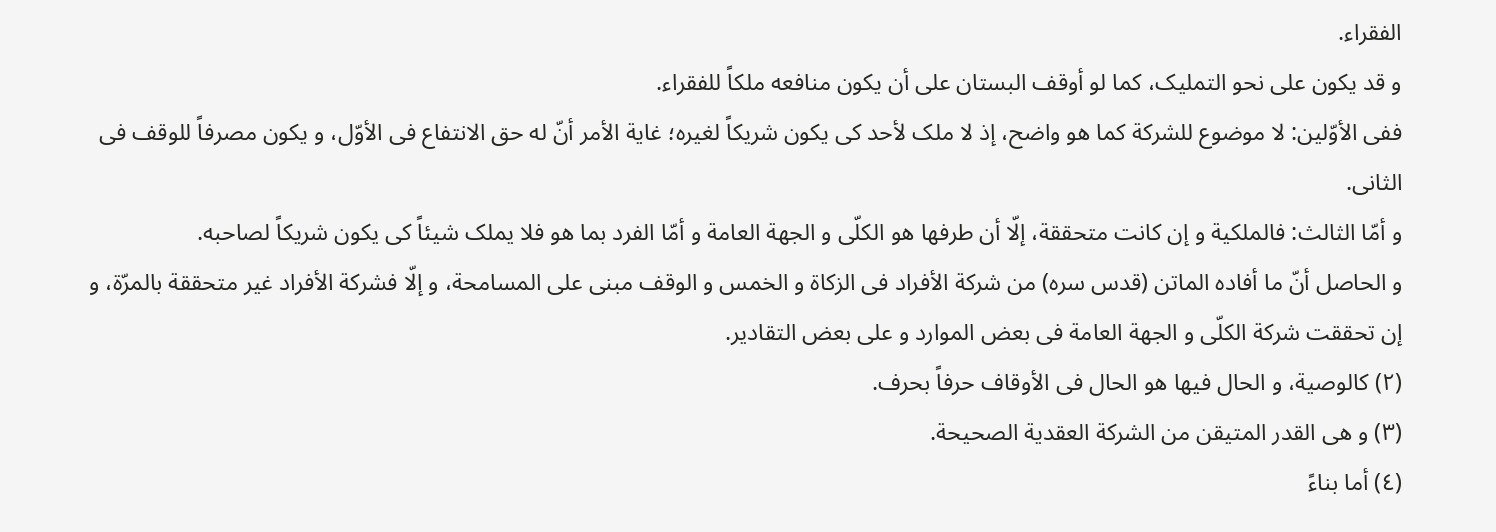الفقراء.
و قد یکون علی نحو التملیک، کما لو أوقف البستان علی أن یکون منافعه ملکاً للفقراء.
ففی الأوّلین: لا موضوع للشرکة کما هو واضح، إذ لا ملک لأحد کی یکون شریکاً لغیره؛ غایة الأمر أنّ له حق الانتفاع فی الأوّل، و یکون مصرفاً للوقف فی الثانی.
و أمّا الثالث: فالملکیة و إن کانت متحققة، إلّا أن طرفها هو الکلّی و الجهة العامة و أمّا الفرد بما هو فلا یملک شیئاً کی یکون شریکاً لصاحبه.
و الحاصل أنّ ما أفاده الماتن (قدس سره) من شرکة الأفراد فی الزکاة و الخمس و الوقف مبنی علی المسامحة، و إلّا فشرکة الأفراد غیر متحققة بالمرّة، و إن تحققت شرکة الکلّی و الجهة العامة فی بعض الموارد و علی بعض التقادیر.
(٢) کالوصیة، و الحال فیها هو الحال فی الأوقاف حرفاً بحرف.
(٣) و هی القدر المتیقن من الشرکة العقدیة الصحیحة.
(٤) أما بناءً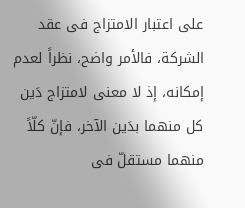علی اعتبار الامتزاج فی عقد الشرکة، فالأمر واضح، نظراً لعدم إمکانه، إذ لا معنی لامتزاج دَین کل منهما بدَین الآخر، فإنّ کلّاً منهما مستقلّ فی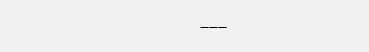___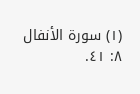(١) سورة الأنفال ٨: ٤١.